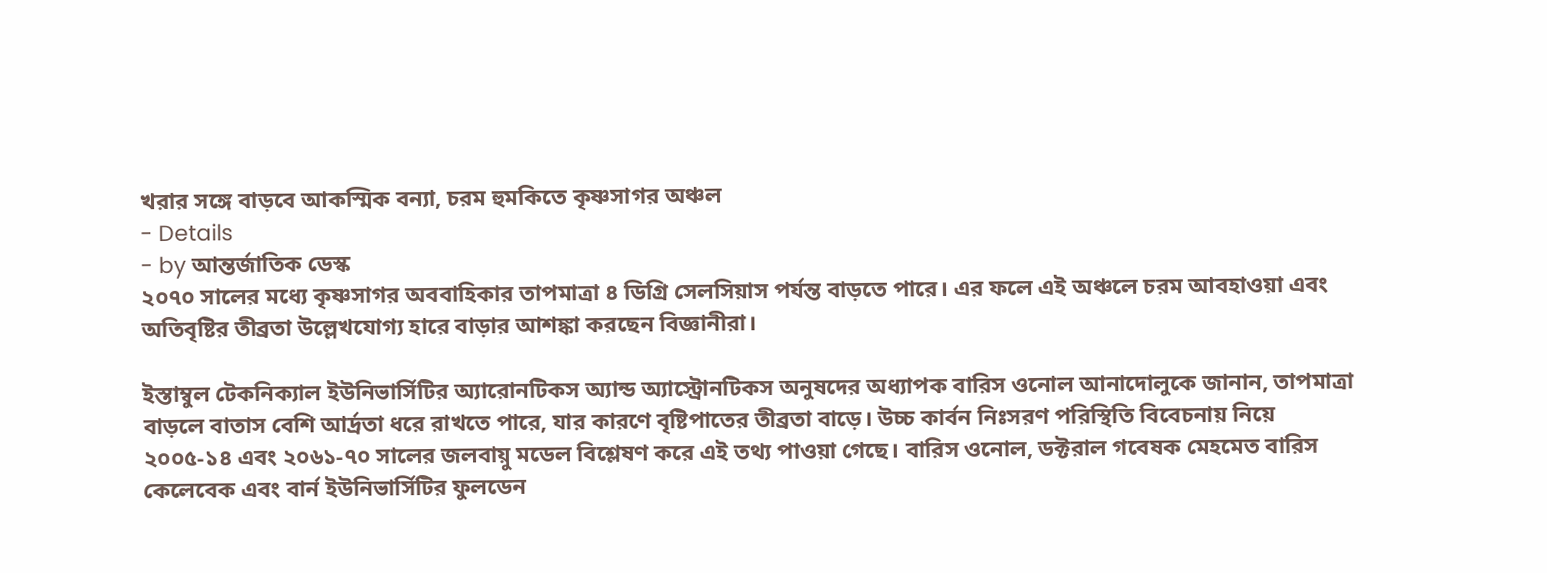খরার সঙ্গে বাড়বে আকস্মিক বন্যা, চরম হুমকিতে কৃষ্ণসাগর অঞ্চল
- Details
- by আন্তর্জাতিক ডেস্ক
২০৭০ সালের মধ্যে কৃষ্ণসাগর অববাহিকার তাপমাত্রা ৪ ডিগ্রি সেলসিয়াস পর্যন্ত বাড়তে পারে। এর ফলে এই অঞ্চলে চরম আবহাওয়া এবং অতিবৃষ্টির তীব্রতা উল্লেখযোগ্য হারে বাড়ার আশঙ্কা করছেন বিজ্ঞানীরা।

ইস্তাম্বুল টেকনিক্যাল ইউনিভার্সিটির অ্যারোনটিকস অ্যান্ড অ্যাস্ট্রোনটিকস অনুষদের অধ্যাপক বারিস ওনোল আনাদোলুকে জানান, তাপমাত্রা বাড়লে বাতাস বেশি আর্দ্রতা ধরে রাখতে পারে, যার কারণে বৃষ্টিপাতের তীব্রতা বাড়ে। উচ্চ কার্বন নিঃসরণ পরিস্থিতি বিবেচনায় নিয়ে ২০০৫-১৪ এবং ২০৬১-৭০ সালের জলবায়ু মডেল বিশ্লেষণ করে এই তথ্য পাওয়া গেছে। বারিস ওনোল, ডক্টরাল গবেষক মেহমেত বারিস কেলেবেক এবং বার্ন ইউনিভার্সিটির ফুলডেন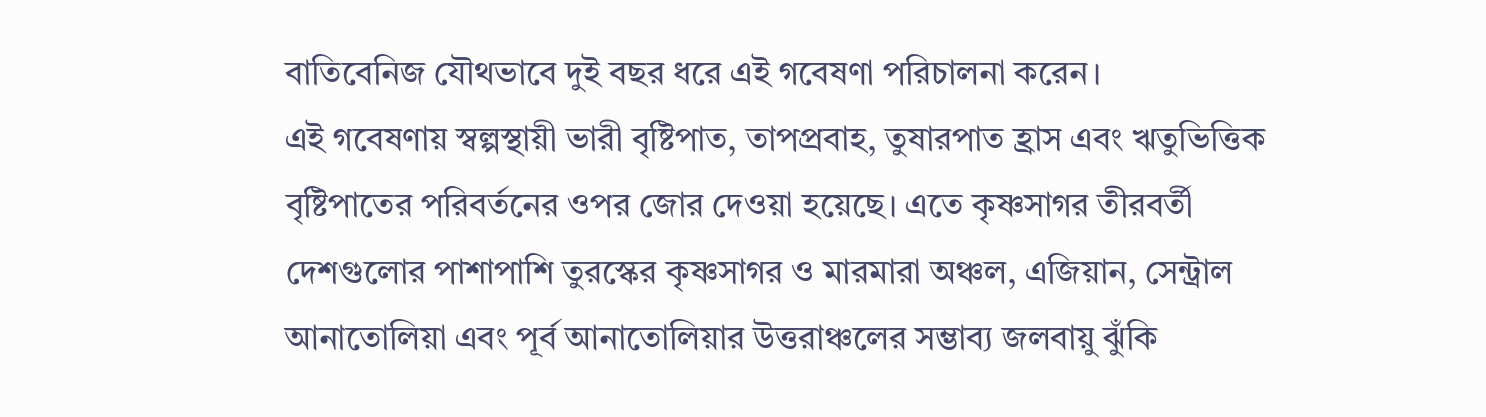বাতিবেনিজ যৌথভাবে দুই বছর ধরে এই গবেষণা পরিচালনা করেন।
এই গবেষণায় স্বল্পস্থায়ী ভারী বৃষ্টিপাত, তাপপ্রবাহ, তুষারপাত হ্রাস এবং ঋতুভিত্তিক বৃষ্টিপাতের পরিবর্তনের ওপর জোর দেওয়া হয়েছে। এতে কৃষ্ণসাগর তীরবর্তী দেশগুলোর পাশাপাশি তুরস্কের কৃষ্ণসাগর ও মারমারা অঞ্চল, এজিয়ান, সেন্ট্রাল আনাতোলিয়া এবং পূর্ব আনাতোলিয়ার উত্তরাঞ্চলের সম্ভাব্য জলবায়ু ঝুঁকি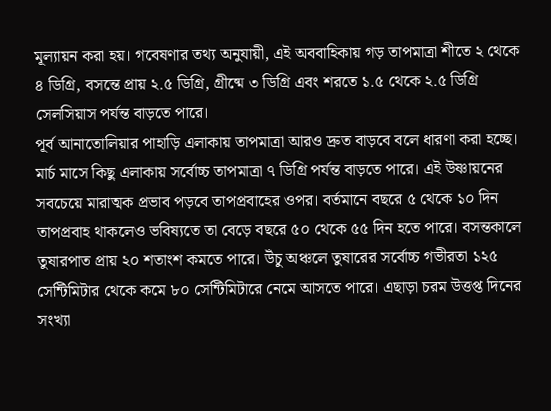মূল্যায়ন করা হয়। গবেষণার তথ্য অনুযায়ী, এই অববাহিকায় গড় তাপমাত্রা শীতে ২ থেকে ৪ ডিগ্রি, বসন্তে প্রায় ২.৫ ডিগ্রি, গ্রীষ্মে ৩ ডিগ্রি এবং শরতে ১.৫ থেকে ২.৫ ডিগ্রি সেলসিয়াস পর্যন্ত বাড়তে পারে।
পূর্ব আনাতোলিয়ার পাহাড়ি এলাকায় তাপমাত্রা আরও দ্রুত বাড়বে বলে ধারণা করা হচ্ছে। মার্চ মাসে কিছু এলাকায় সর্বোচ্চ তাপমাত্রা ৭ ডিগ্রি পর্যন্ত বাড়তে পারে। এই উষ্ণায়নের সবচেয়ে মারাত্মক প্রভাব পড়বে তাপপ্রবাহের ওপর। বর্তমানে বছরে ৫ থেকে ১০ দিন তাপপ্রবাহ থাকলেও ভবিষ্যতে তা বেড়ে বছরে ৫০ থেকে ৫৫ দিন হতে পারে। বসন্তকালে তুষারপাত প্রায় ২০ শতাংশ কমতে পারে। উঁচু অঞ্চলে তুষারের সর্বোচ্চ গভীরতা ১২৫ সেন্টিমিটার থেকে কমে ৮০ সেন্টিমিটারে নেমে আসতে পারে। এছাড়া চরম উত্তপ্ত দিনের সংখ্যা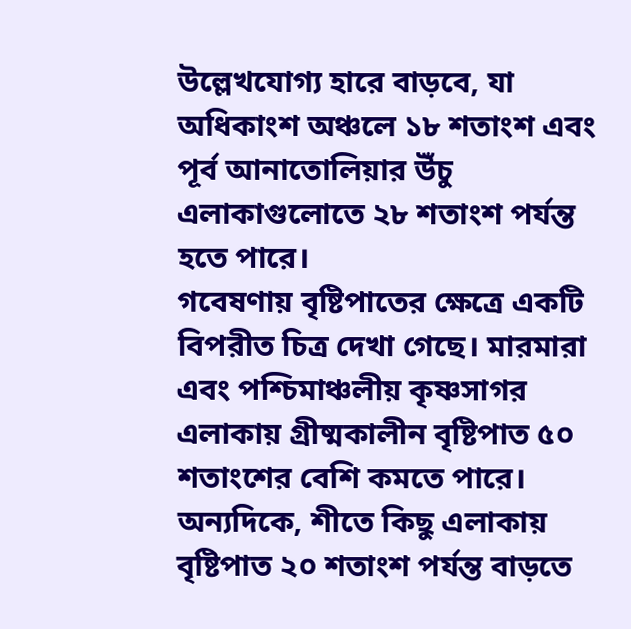উল্লেখযোগ্য হারে বাড়বে, যা অধিকাংশ অঞ্চলে ১৮ শতাংশ এবং পূর্ব আনাতোলিয়ার উঁচু এলাকাগুলোতে ২৮ শতাংশ পর্যন্ত হতে পারে।
গবেষণায় বৃষ্টিপাতের ক্ষেত্রে একটি বিপরীত চিত্র দেখা গেছে। মারমারা এবং পশ্চিমাঞ্চলীয় কৃষ্ণসাগর এলাকায় গ্রীষ্মকালীন বৃষ্টিপাত ৫০ শতাংশের বেশি কমতে পারে। অন্যদিকে, শীতে কিছু এলাকায় বৃষ্টিপাত ২০ শতাংশ পর্যন্ত বাড়তে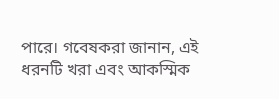পারে। গবেষকরা জানান, এই ধরনটি খরা এবং আকস্মিক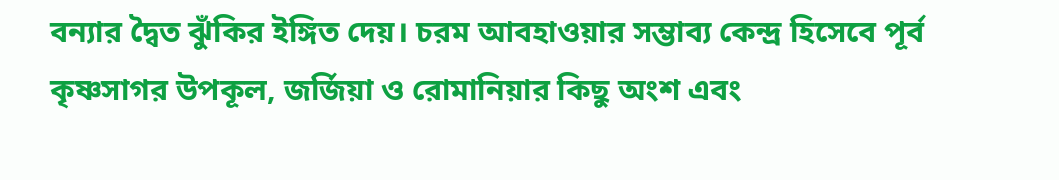বন্যার দ্বৈত ঝুঁকির ইঙ্গিত দেয়। চরম আবহাওয়ার সম্ভাব্য কেন্দ্র হিসেবে পূর্ব কৃষ্ণসাগর উপকূল, জর্জিয়া ও রোমানিয়ার কিছু অংশ এবং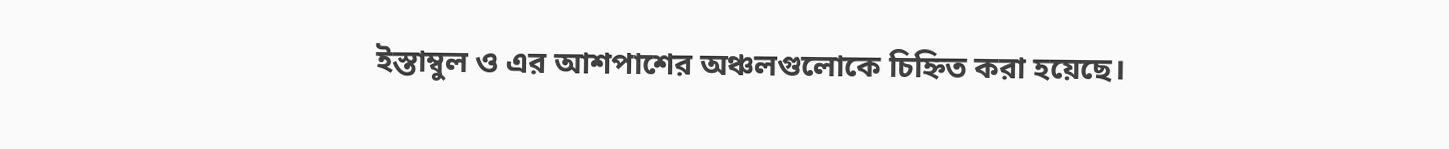ইস্তাম্বুল ও এর আশপাশের অঞ্চলগুলোকে চিহ্নিত করা হয়েছে।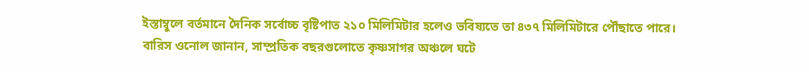ইস্তাম্বুলে বর্তমানে দৈনিক সর্বোচ্চ বৃষ্টিপাত ২১০ মিলিমিটার হলেও ভবিষ্যতে তা ৪৩৭ মিলিমিটারে পৌঁছাতে পারে।
বারিস ওনোল জানান, সাম্প্রতিক বছরগুলোতে কৃষ্ণসাগর অঞ্চলে ঘটে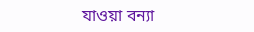যাওয়া বন্যা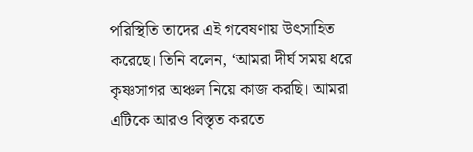পরিস্থিতি তাদের এই গবেষণায় উৎসাহিত করেছে। তিনি বলেন, ‘আমরা দীর্ঘ সময় ধরে কৃষ্ণসাগর অঞ্চল নিয়ে কাজ করছি। আমরা এটিকে আরও বিস্তৃত করতে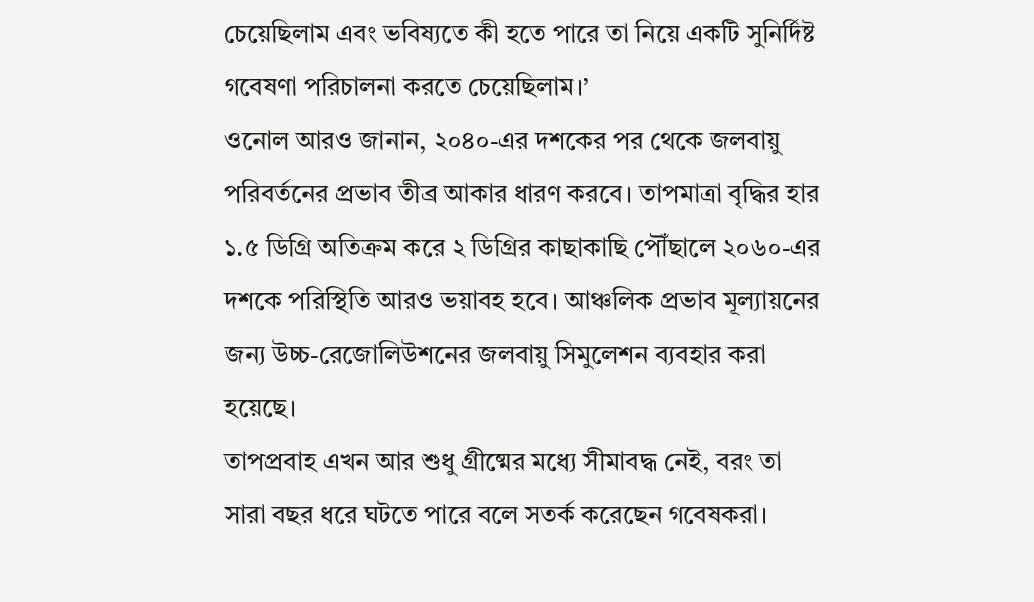চেয়েছিলাম এবং ভবিষ্যতে কী হতে পারে তা নিয়ে একটি সুনির্দিষ্ট গবেষণা পরিচালনা করতে চেয়েছিলাম।’
ওনোল আরও জানান, ২০৪০-এর দশকের পর থেকে জলবায়ু পরিবর্তনের প্রভাব তীব্র আকার ধারণ করবে। তাপমাত্রা বৃদ্ধির হার ১.৫ ডিগ্রি অতিক্রম করে ২ ডিগ্রির কাছাকাছি পৌঁছালে ২০৬০-এর দশকে পরিস্থিতি আরও ভয়াবহ হবে। আঞ্চলিক প্রভাব মূল্যায়নের জন্য উচ্চ-রেজোলিউশনের জলবায়ু সিমুলেশন ব্যবহার করা হয়েছে।
তাপপ্রবাহ এখন আর শুধু গ্রীষ্মের মধ্যে সীমাবদ্ধ নেই, বরং তা সারা বছর ধরে ঘটতে পারে বলে সতর্ক করেছেন গবেষকরা।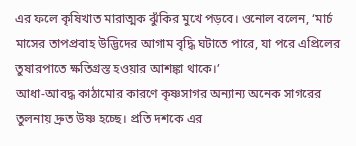এর ফলে কৃষিখাত মারাত্মক ঝুঁকির মুখে পড়বে। ওনোল বলেন, ‘মার্চ মাসের তাপপ্রবাহ উদ্ভিদের আগাম বৃদ্ধি ঘটাতে পারে, যা পরে এপ্রিলের তুষারপাতে ক্ষতিগ্রস্ত হওয়ার আশঙ্কা থাকে।’
আধা-আবদ্ধ কাঠামোর কারণে কৃষ্ণসাগর অন্যান্য অনেক সাগরের তুলনায় দ্রুত উষ্ণ হচ্ছে। প্রতি দশকে এর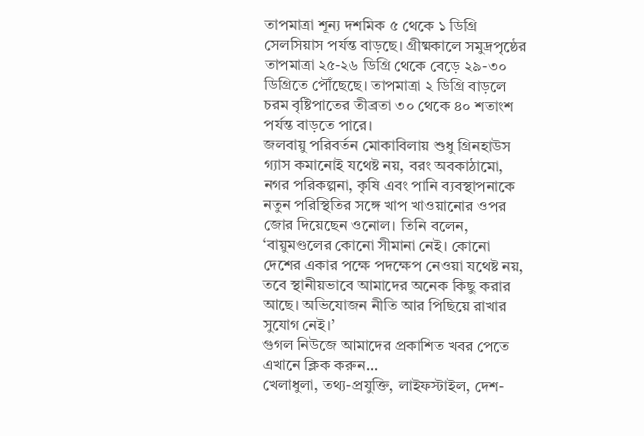তাপমাত্রা শূন্য দশমিক ৫ থেকে ১ ডিগ্রি সেলসিয়াস পর্যন্ত বাড়ছে। গ্রীষ্মকালে সমুদ্রপৃষ্ঠের তাপমাত্রা ২৫-২৬ ডিগ্রি থেকে বেড়ে ২৯-৩০ ডিগ্রিতে পৌঁছেছে। তাপমাত্রা ২ ডিগ্রি বাড়লে চরম বৃষ্টিপাতের তীব্রতা ৩০ থেকে ৪০ শতাংশ পর্যন্ত বাড়তে পারে।
জলবায়ু পরিবর্তন মোকাবিলায় শুধু গ্রিনহাউস গ্যাস কমানোই যথেষ্ট নয়, বরং অবকাঠামো, নগর পরিকল্পনা, কৃষি এবং পানি ব্যবস্থাপনাকে নতুন পরিস্থিতির সঙ্গে খাপ খাওয়ানোর ওপর জোর দিয়েছেন ওনোল। তিনি বলেন, ‘বায়ুমণ্ডলের কোনো সীমানা নেই। কোনো দেশের একার পক্ষে পদক্ষেপ নেওয়া যথেষ্ট নয়, তবে স্থানীয়ভাবে আমাদের অনেক কিছু করার আছে। অভিযোজন নীতি আর পিছিয়ে রাখার সুযোগ নেই।’
গুগল নিউজে আমাদের প্রকাশিত খবর পেতে এখানে ক্লিক করুন...
খেলাধুলা, তথ্য-প্রযুক্তি, লাইফস্টাইল, দেশ-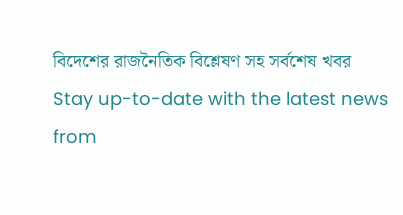বিদেশের রাজনৈতিক বিশ্লেষণ সহ সর্বশেষ খবর
Stay up-to-date with the latest news from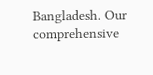Bangladesh. Our comprehensive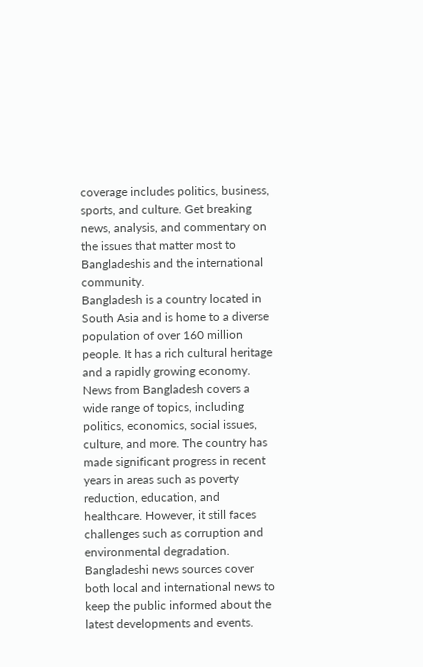coverage includes politics, business, sports, and culture. Get breaking news, analysis, and commentary on the issues that matter most to Bangladeshis and the international community.
Bangladesh is a country located in South Asia and is home to a diverse population of over 160 million people. It has a rich cultural heritage and a rapidly growing economy. News from Bangladesh covers a wide range of topics, including politics, economics, social issues, culture, and more. The country has made significant progress in recent years in areas such as poverty reduction, education, and healthcare. However, it still faces challenges such as corruption and environmental degradation. Bangladeshi news sources cover both local and international news to keep the public informed about the latest developments and events.